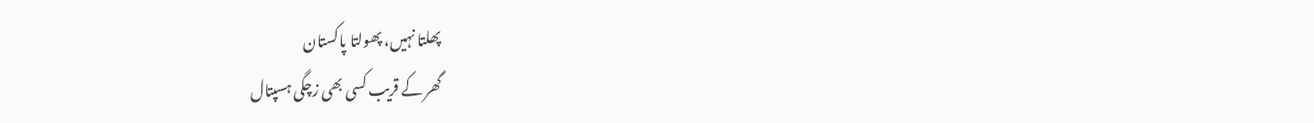پھلتا نہیں، پھولتا پاکستان
گھر کے قریب کسی بھی زچگی ہسپتال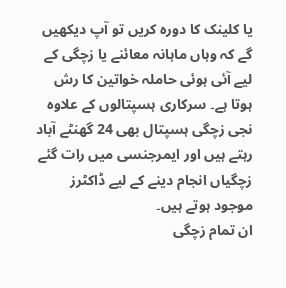یا کلینک کا دورہ کریں تو آپ دیکھیں گے کہ وہاں ماہانہ معائنے یا زچگی کے لیے آئی ہوئی حاملہ خواتین کا رش ہوتا ہے۔ سرکاری ہسپتالوں کے علاوہ نجی زچگی ہسپتال بھی 24 گھنٹے آباد رہتے ہیں اور ایمرجنسی میں رات گئے زچگیاں انجام دینے کے لیے ڈاکٹرز موجود ہوتے ہیں۔
ان تمام زچگی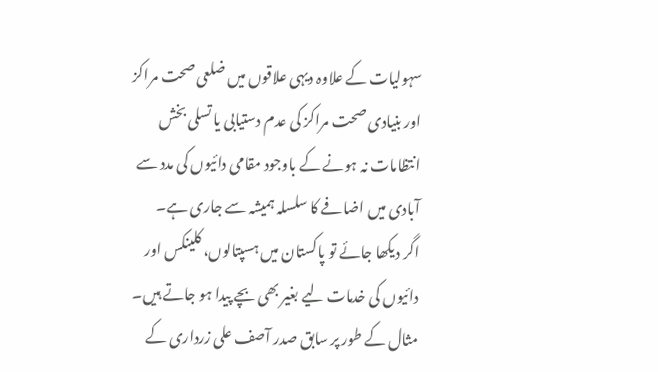سہولیات کے علاوہ دیہی علاقوں میں ضلعی صحت مراکز اور بنیادی صحت مراکز کی عدم دستیابی یا تسلی بخش انتظامات نہ ہونے کے باوجود مقامی دائیوں کی مدد سے آبادی میں اضافے کا سلسلہ ہمیشہ سے جاری ہے۔
اگر دیکھا جائے تو پاکستان میں ہسپتالوں، کلینکس اور دائیوں کی خدمات لیے بغیر بھی بچے پیدا ہو جاتے ہیں۔ مثال کے طور پر سابق صدر آصف علی زرداری کے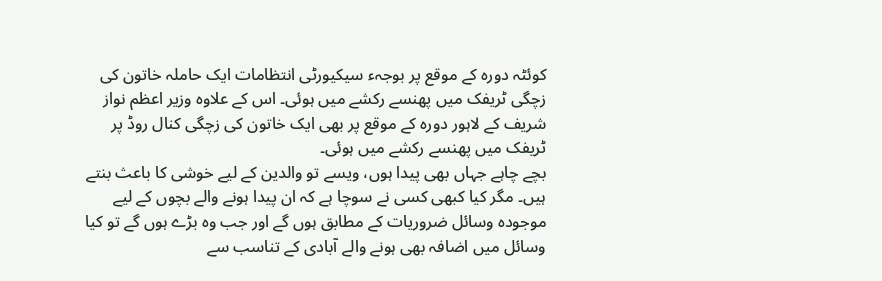کوئٹہ دورہ کے موقع پر بوجہء سیکیورٹی انتظامات ایک حاملہ خاتون کی زچگی ٹریفک میں پھنسے رکشے میں ہوئی۔ اس کے علاوہ وزیر اعظم نواز شریف کے لاہور دورہ کے موقع پر بھی ایک خاتون کی زچگی کنال روڈ پر ٹریفک میں پھنسے رکشے میں ہوئی۔
بچے چاہے جہاں بھی پیدا ہوں، ویسے تو والدین کے لیے خوشی کا باعث بنتے ہیں۔ مگر کیا کبھی کسی نے سوچا ہے کہ ان پیدا ہونے والے بچوں کے لیے موجودہ وسائل ضروریات کے مطابق ہوں گے اور جب وہ بڑے ہوں گے تو کیا وسائل میں اضافہ بھی ہونے والے آبادی کے تناسب سے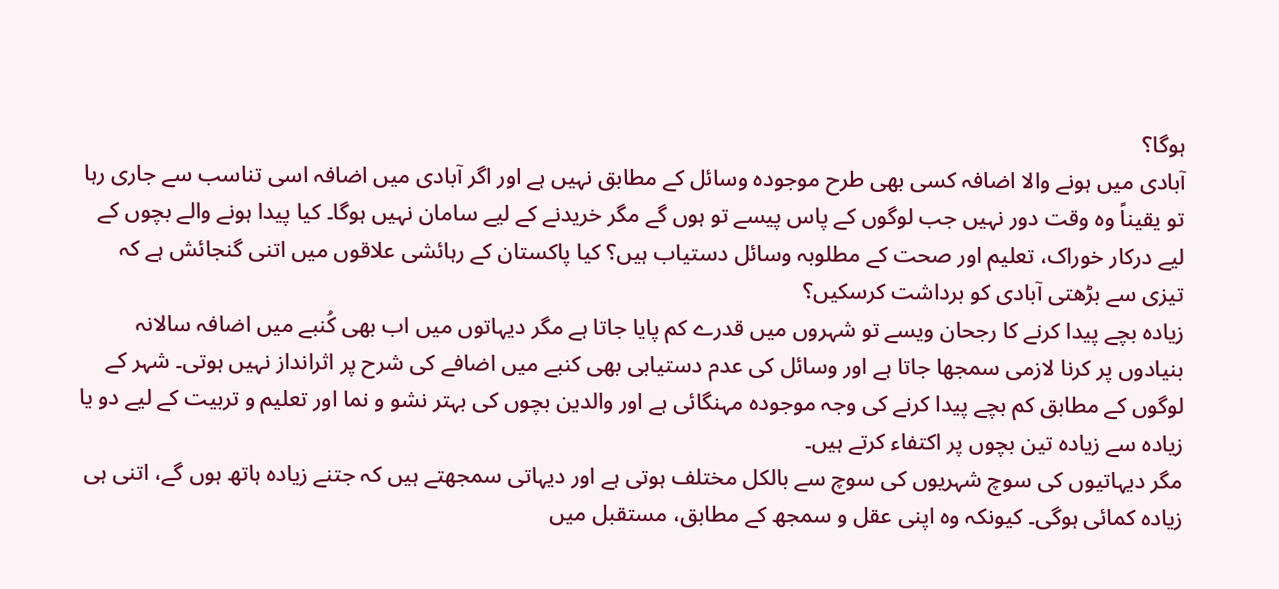ہوگا؟
آبادی میں ہونے والا اضافہ کسی بھی طرح موجودہ وسائل کے مطابق نہیں ہے اور اگر آبادی میں اضافہ اسی تناسب سے جاری رہا تو یقیناً وہ وقت دور نہیں جب لوگوں کے پاس پیسے تو ہوں گے مگر خریدنے کے لیے سامان نہیں ہوگا۔ کیا پیدا ہونے والے بچوں کے لیے درکار خوراک، تعلیم اور صحت کے مطلوبہ وسائل دستیاب ہیں؟ کیا پاکستان کے رہائشی علاقوں میں اتنی گنجائش ہے کہ تیزی سے بڑھتی آبادی کو برداشت کرسکیں؟
زیادہ بچے پیدا کرنے کا رجحان ویسے تو شہروں میں قدرے کم پایا جاتا ہے مگر دیہاتوں میں اب بھی کُنبے میں اضافہ سالانہ بنیادوں پر کرنا لازمی سمجھا جاتا ہے اور وسائل کی عدم دستیابی بھی کنبے میں اضافے کی شرح پر اثرانداز نہیں ہوتی۔ شہر کے لوگوں کے مطابق کم بچے پیدا کرنے کی وجہ موجودہ مہنگائی ہے اور والدین بچوں کی بہتر نشو و نما اور تعلیم و تربیت کے لیے دو یا زیادہ سے زیادہ تین بچوں پر اکتفاء کرتے ہیں۔
مگر دیہاتیوں کی سوچ شہریوں کی سوچ سے بالکل مختلف ہوتی ہے اور دیہاتی سمجھتے ہیں کہ جتنے زیادہ ہاتھ ہوں گے، اتنی ہی زیادہ کمائی ہوگی۔ کیونکہ وہ اپنی عقل و سمجھ کے مطابق، مستقبل میں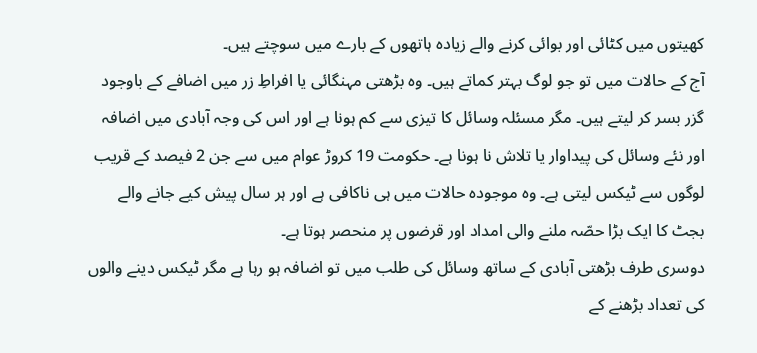کھیتوں میں کٹائی اور بوائی کرنے والے زیادہ ہاتھوں کے بارے میں سوچتے ہیں۔
آج کے حالات میں تو جو لوگ بہتر کماتے ہیں۔ وہ بڑھتی مہنگائی یا افراطِ زر میں اضافے کے باوجود گزر بسر کر لیتے ہیں۔ مگر مسئلہ وسائل کا تیزی سے کم ہونا ہے اور اس کی وجہ آبادی میں اضافہ اور نئے وسائل کی پیداوار یا تلاش نا ہونا ہے۔ حکومت 19 کروڑ عوام میں سے جن 2 فیصد کے قریب لوگوں سے ٹیکس لیتی ہے۔ وہ موجودہ حالات میں ہی ناکافی ہے اور ہر سال پیش کیے جانے والے بجٹ کا ایک بڑا حصّہ ملنے والی امداد اور قرضوں پر منحصر ہوتا ہے۔
دوسری طرف بڑھتی آبادی کے ساتھ وسائل کی طلب میں تو اضافہ ہو رہا ہے مگر ٹیکس دینے والوں کی تعداد بڑھنے کے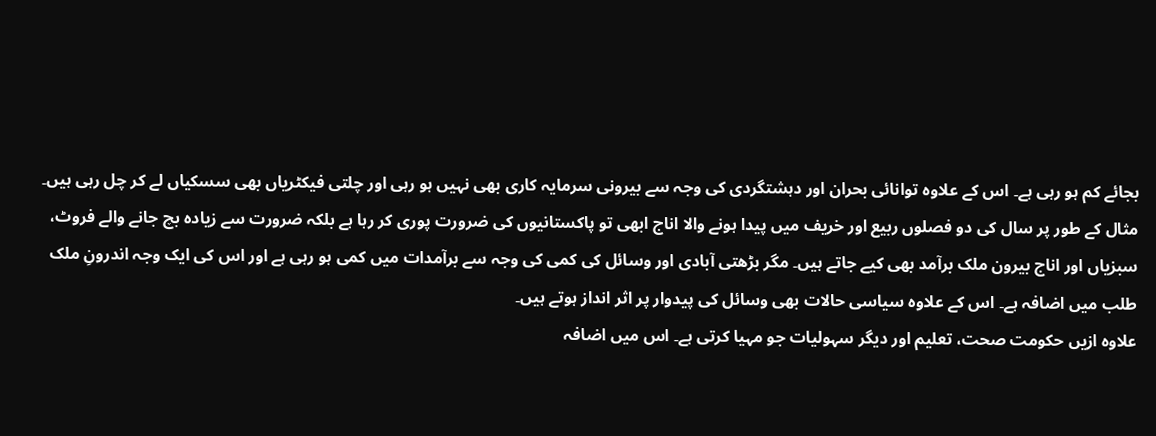بجائے کم ہو رہی ہے۔ اس کے علاوہ توانائی بحران اور دہشتگردی کی وجہ سے بیرونی سرمایہ کاری بھی نہیں ہو رہی اور چلتی فیکٹریاں بھی سسکیاں لے کر چل رہی ہیں۔
مثال کے طور پر سال کی دو فصلوں ربیع اور خریف میں پیدا ہونے والا اناج ابھی تو پاکستانیوں کی ضرورت پوری کر رہا ہے بلکہ ضرورت سے زیادہ بچ جانے والے فروٹ، سبزیاں اور اناج بیرون ملک برآمد بھی کیے جاتے ہیں۔ مگر بڑھتی آبادی اور وسائل کی کمی کی وجہ سے برآمدات میں کمی ہو رہی ہے اور اس کی ایک وجہ اندرونِ ملک طلب میں اضافہ ہے۔ اس کے علاوہ سیاسی حالات بھی وسائل کی پیدوار پر اثر انداز ہوتے ہیں۔
علاوہ ازیں حکومت صحت، تعلیم اور دیگر سہولیات جو مہیا کرتی ہے۔ اس میں اضافہ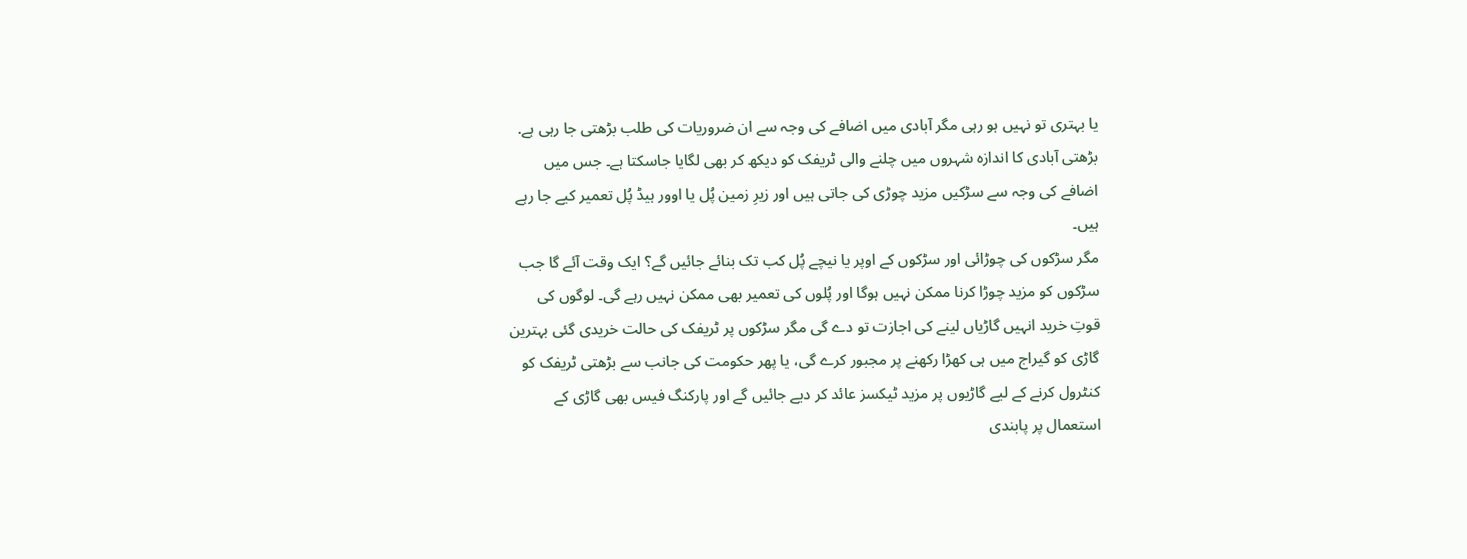یا بہتری تو نہیں ہو رہی مگر آبادی میں اضافے کی وجہ سے ان ضروریات کی طلب بڑھتی جا رہی ہے. بڑھتی آبادی کا اندازہ شہروں میں چلنے والی ٹریفک کو دیکھ کر بھی لگایا جاسکتا ہے۔ جس میں اضافے کی وجہ سے سڑکیں مزید چوڑی کی جاتی ہیں اور زیرِ زمین پُل یا اوور ہیڈ پُل تعمیر کیے جا رہے ہیں۔
مگر سڑکوں کی چوڑائی اور سڑکوں کے اوپر یا نیچے پُل کب تک بنائے جائیں گے؟ ایک وقت آئے گا جب سڑکوں کو مزید چوڑا کرنا ممکن نہیں ہوگا اور پُلوں کی تعمیر بھی ممکن نہیں رہے گی۔ لوگوں کی قوتِ خرید انہیں گاڑیاں لینے کی اجازت تو دے گی مگر سڑکوں پر ٹریفک کی حالت خریدی گئی بہترین گاڑی کو گیراج میں ہی کھڑا رکھنے پر مجبور کرے گی، یا پھر حکومت کی جانب سے بڑھتی ٹریفک کو کنٹرول کرنے کے لیے گاڑیوں پر مزید ٹیکسز عائد کر دیے جائیں گے اور پارکنگ فیس بھی گاڑی کے استعمال پر پابندی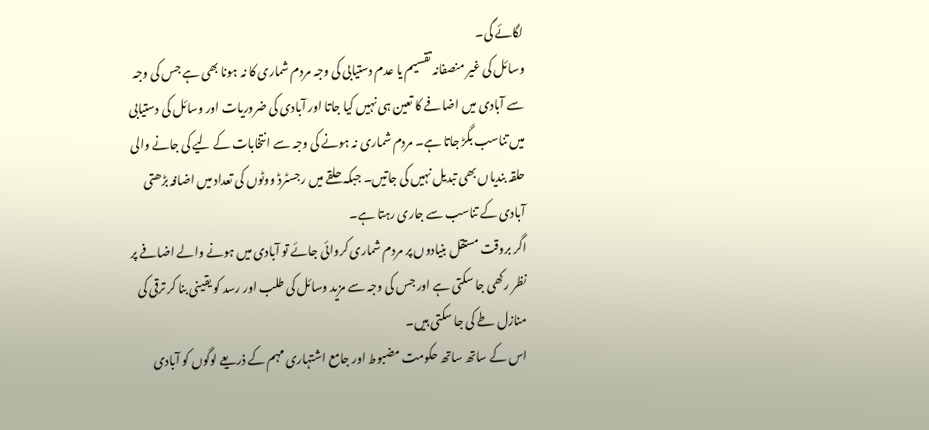لگائے گی۔
وسائل کی غیر منصفانہ تقسیم یا عدم دستیابی کی وجہ مردم شماری کا نہ ہونا بھی ہے جس کی وجہ سے آبادی میں اضافے کا تعین ہی نہیں کیا جاتا اور آبادی کی ضروریات اور وسائل کی دستیابی میں تناسب بگڑ جاتا ہے۔ مردم شماری نہ ہونے کی وجہ سے انتخابات کے لیے کی جانے والی حلقہ بندیاں بھی تبدیل نہیں کی جاتیں۔ جبکہ حلقے میں رجسٹرڈ ووٹوں کی تعداد میں اضافہ بڑھتی آبادی کے تناسب سے جاری رہتا ہے۔
اگر بروقت مستقل بنیادوں پر مردم شماری کروائی جائے تو آبادی میں ہونے والے اضافے پر نظر رکھی جا سکتی ہے اور جس کی وجہ سے مزید وسائل کی طلب اور رسد کو یقینی بنا کر ترقی کی منازل طے کی جا سکتی ہیں۔
اس کے ساتھ ساتھ حکومت مضبوط اور جامع اشتہاری مہم کے ذریعے لوگوں کو آبادی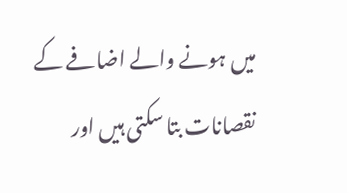میں ہونے والے اضافے کے نقصانات بتا سکتی ہیں اور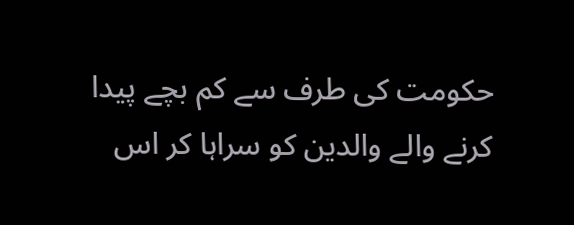حکومت کی طرف سے کم بچے پیدا کرنے والے والدین کو سراہا کر اس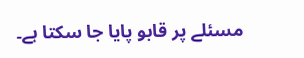مسئلے پر قابو پایا جا سکتا ہے۔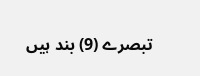تبصرے (9) بند ہیں